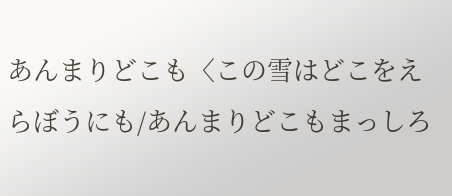あんまりどこも〈この雪はどこをえらぼうにも/あんまりどこもまっしろ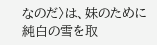なのだ〉は、妹のために純白の雪を取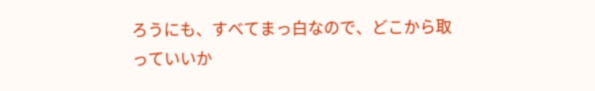ろうにも、すべてまっ白なので、どこから取っていいか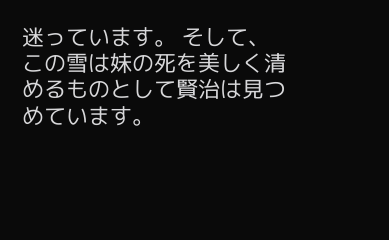迷っています。 そして、この雪は妹の死を美しく清めるものとして賢治は見つめています。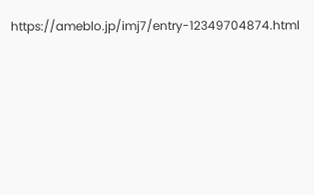https://ameblo.jp/imj7/entry-12349704874.html